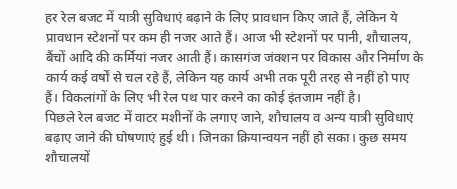हर रेल बजट में यात्री सुविधाएं बढ़ाने के लिए प्रावधान किए जाते हैं, लेकिन ये प्रावधान स्टेशनों पर कम ही नजर आते हैं। आज भी स्टेशनों पर पानी, शौचालय, बैंचों आदि की कर्मियां नजर आती हैं। कासगंज जंक्शन पर विकास और निर्माण के कार्य कई वर्षों से चल रहे हैं, लेकिन यह कार्य अभी तक पूरी तरह से नहीं हो पाए हैं। विकलांगों के लिए भी रेल पथ पार करने का कोई इंतजाम नहीं है।
पिछले रेल बजट में वाटर मशीनों के लगाए जाने, शौचालय व अन्य यात्री सुविधाएं बढ़ाए जाने की घोषणाएं हुई थी। जिनका क्रियान्वयन नहीं हो सका। कुछ समय शौचालयों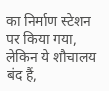का निर्माण स्टेशन पर किया गया, लेकिन ये शौचालय बंद हैं,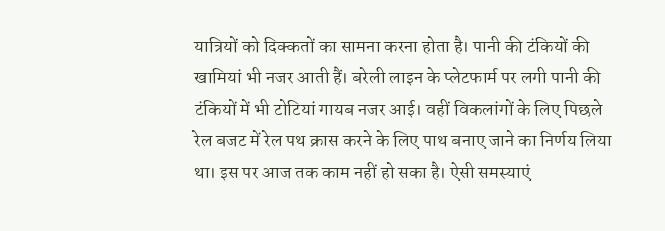यात्रियों को दिक्कतों का सामना करना होता है। पानी की टंकियों की खामियां भी नजर आती हैं। बरेली लाइन के प्लेटफार्म पर लगी पानी की टंकियों में भी टोटियां गायब नजर आई। वहीं विकलांगों के लिए पिछले रेल बजट में रेल पथ क्रास करने के लिए पाथ बनाए जाने का निर्णय लिया था। इस पर आज तक काम नहीं हो सका है। ऐसी समस्याएं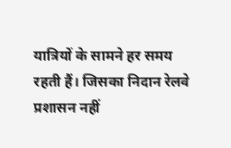यात्रियों के सामने हर समय रहती हैं। जिसका निदान रेलवे प्रशासन नहीं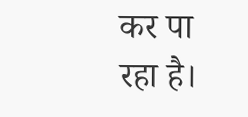कर पा रहा है।